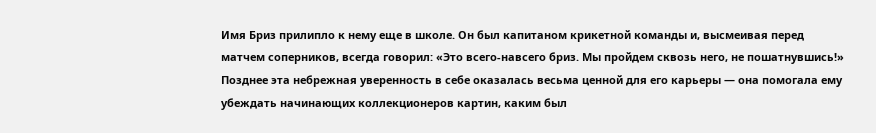Имя Бриз прилипло к нему еще в школе. Он был капитаном крикетной команды и, высмеивая перед матчем соперников, всегда говорил: «Это всего-навсего бриз. Мы пройдем сквозь него, не пошатнувшись!» Позднее эта небрежная уверенность в себе оказалась весьма ценной для его карьеры — она помогала ему убеждать начинающих коллекционеров картин, каким был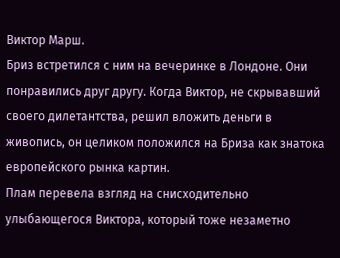Виктор Марш.
Бриз встретился с ним на вечеринке в Лондоне. Они понравились друг другу. Когда Виктор, не скрывавший своего дилетантства, решил вложить деньги в живопись, он целиком положился на Бриза как знатока европейского рынка картин.
Плам перевела взгляд на снисходительно улыбающегося Виктора, который тоже незаметно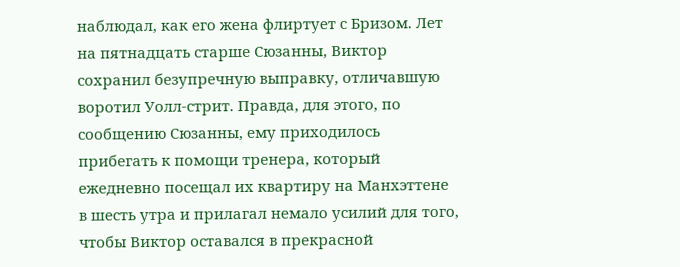наблюдал, как его жена флиртует с Бризом. Лет на пятнадцать старше Сюзанны, Виктор сохранил безупречную выправку, отличавшую воротил Уолл-стрит. Правда, для этого, по сообщению Сюзанны, ему приходилось прибегать к помощи тренера, который ежедневно посещал их квартиру на Манхэттене в шесть утра и прилагал немало усилий для того, чтобы Виктор оставался в прекрасной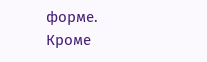форме.
Кроме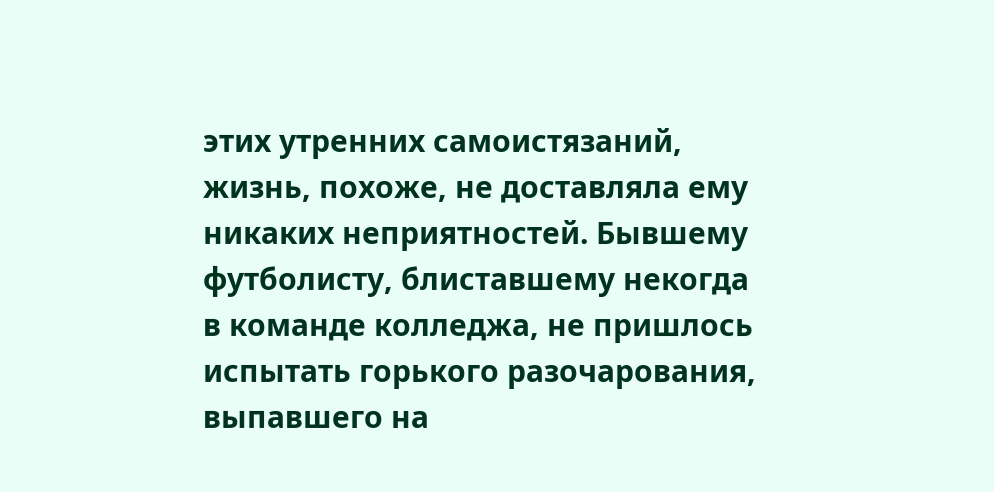этих утренних самоистязаний, жизнь, похоже, не доставляла ему никаких неприятностей. Бывшему футболисту, блиставшему некогда в команде колледжа, не пришлось испытать горького разочарования, выпавшего на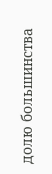долю большинства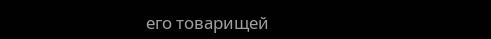его товарищей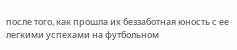после того, как прошла их беззаботная юность с ее легкими успехами на футбольном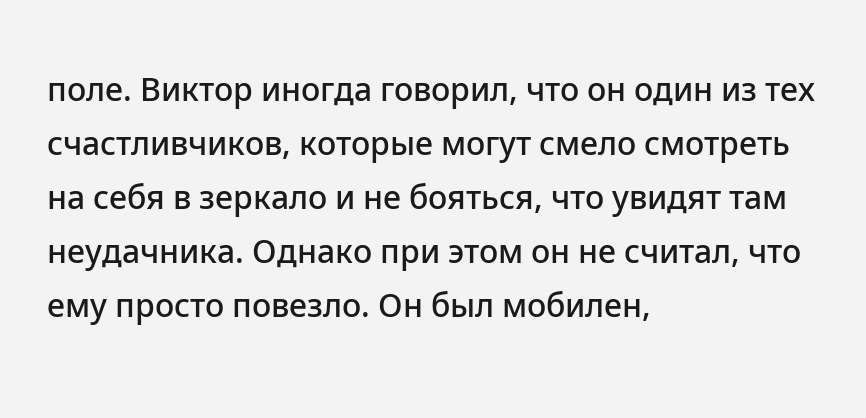поле. Виктор иногда говорил, что он один из тех счастливчиков, которые могут смело смотреть на себя в зеркало и не бояться, что увидят там неудачника. Однако при этом он не считал, что ему просто повезло. Он был мобилен,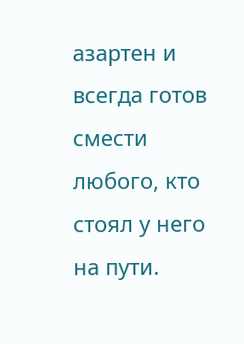азартен и всегда готов смести любого, кто стоял у него на пути.